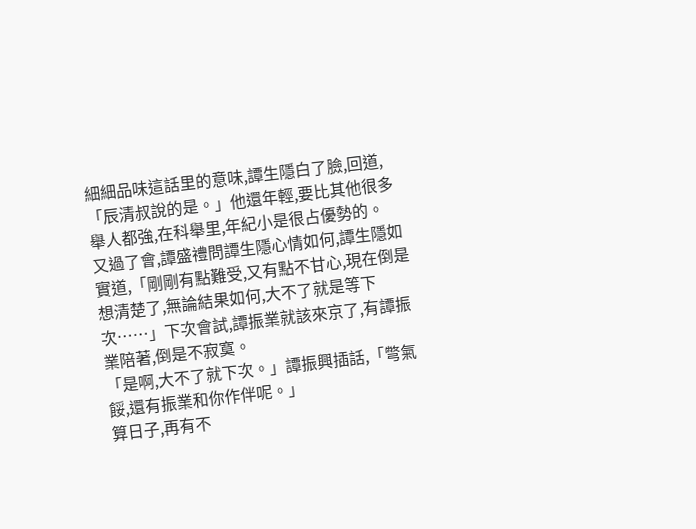細細品味這話里的意味,譚生隱白了臉,回道,「辰清叔說的是。」他還年輕,要比其他很多舉人都強,在科舉里,年紀小是很占優勢的。
又過了會,譚盛禮問譚生隱心情如何,譚生隱如實道,「剛剛有點難受,又有點不甘心,現在倒是想清楚了,無論結果如何,大不了就是等下次……」下次會試,譚振業就該來京了,有譚振業陪著,倒是不寂寞。
「是啊,大不了就下次。」譚振興插話,「彆氣餒,還有振業和你作伴呢。」
算日子,再有不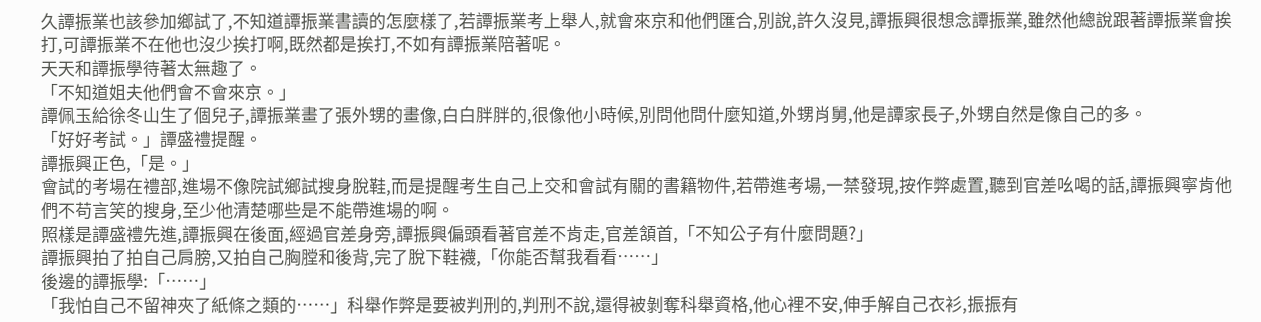久譚振業也該參加鄉試了,不知道譚振業書讀的怎麼樣了,若譚振業考上舉人,就會來京和他們匯合,別說,許久沒見,譚振興很想念譚振業,雖然他總說跟著譚振業會挨打,可譚振業不在他也沒少挨打啊,既然都是挨打,不如有譚振業陪著呢。
天天和譚振學待著太無趣了。
「不知道姐夫他們會不會來京。」
譚佩玉給徐冬山生了個兒子,譚振業畫了張外甥的畫像,白白胖胖的,很像他小時候,別問他問什麼知道,外甥肖舅,他是譚家長子,外甥自然是像自己的多。
「好好考試。」譚盛禮提醒。
譚振興正色,「是。」
會試的考場在禮部,進場不像院試鄉試搜身脫鞋,而是提醒考生自己上交和會試有關的書籍物件,若帶進考場,一禁發現,按作弊處置,聽到官差吆喝的話,譚振興寧肯他們不苟言笑的搜身,至少他清楚哪些是不能帶進場的啊。
照樣是譚盛禮先進,譚振興在後面,經過官差身旁,譚振興偏頭看著官差不肯走,官差頷首,「不知公子有什麼問題?」
譚振興拍了拍自己肩膀,又拍自己胸膛和後背,完了脫下鞋襪,「你能否幫我看看……」
後邊的譚振學:「……」
「我怕自己不留神夾了紙條之類的……」科舉作弊是要被判刑的,判刑不說,還得被剝奪科舉資格,他心裡不安,伸手解自己衣衫,振振有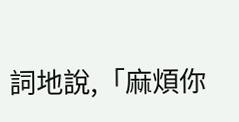詞地說,「麻煩你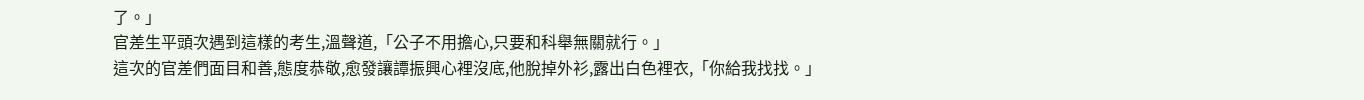了。」
官差生平頭次遇到這樣的考生,溫聲道,「公子不用擔心,只要和科舉無關就行。」
這次的官差們面目和善,態度恭敬,愈發讓譚振興心裡沒底,他脫掉外衫,露出白色裡衣,「你給我找找。」